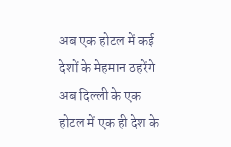अब एक होटल में कई देशों के मेहमान ठहरेंगे
अब दिल्ली के एक होटल में एक ही देश के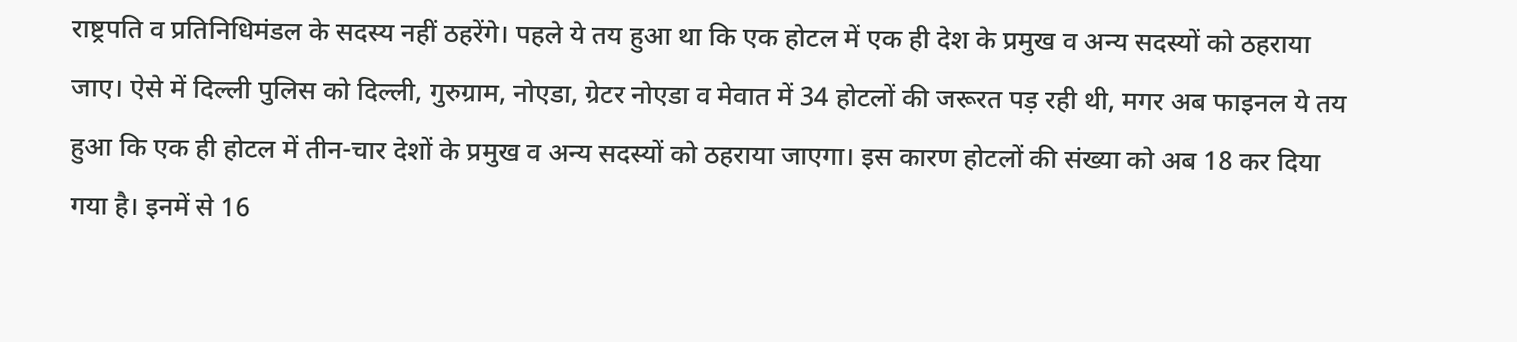राष्ट्रपति व प्रतिनिधिमंडल के सदस्य नहीं ठहरेंगे। पहले ये तय हुआ था कि एक होटल में एक ही देश के प्रमुख व अन्य सदस्यों को ठहराया जाए। ऐसे में दिल्ली पुलिस को दिल्ली, गुरुग्राम, नोएडा, ग्रेटर नोएडा व मेवात में 34 होटलों की जरूरत पड़ रही थी, मगर अब फाइनल ये तय हुआ कि एक ही होटल में तीन-चार देशों के प्रमुख व अन्य सदस्यों को ठहराया जाएगा। इस कारण होटलों की संख्या को अब 18 कर दिया गया है। इनमें से 16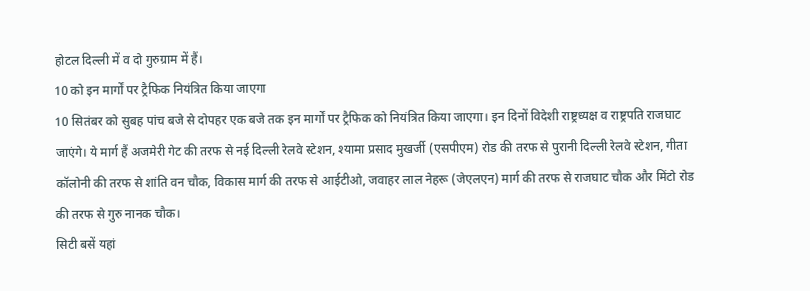होटल दिल्ली में व दो गुरुग्राम में हैं।
10 को इन मार्गों पर ट्रैफिक नियंत्रित किया जाएगा
10 सितंबर को सुबह पांच बजे से दोपहर एक बजे तक इन मार्गों पर ट्रैफिक को नियंत्रित किया जाएगा। इन दिनों विदेशी राष्ट्रध्यक्ष व राष्ट्रपति राजघाट जाएंगे। ये मार्ग हैं अजमेरी गेट की तरफ से नई दिल्ली रेलवे स्टेशन, श्यामा प्रसाद मुखर्जी (एसपीएम) रोड की तरफ से पुरानी दिल्ली रेलवे स्टेशन, गीता कॉलोनी की तरफ से शांति वन चौक, विकास मार्ग की तरफ से आईटीओ, जवाहर लाल नेहरू (जेएलएन) मार्ग की तरफ से राजघाट चौक और मिंटो रोड की तरफ से गुरु नानक चौक।
सिटी बसें यहां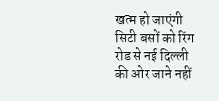खत्म हो जाएंगी
सिटी बसों को रिंग रोड से नई दिल्ली की ओर जाने नहीं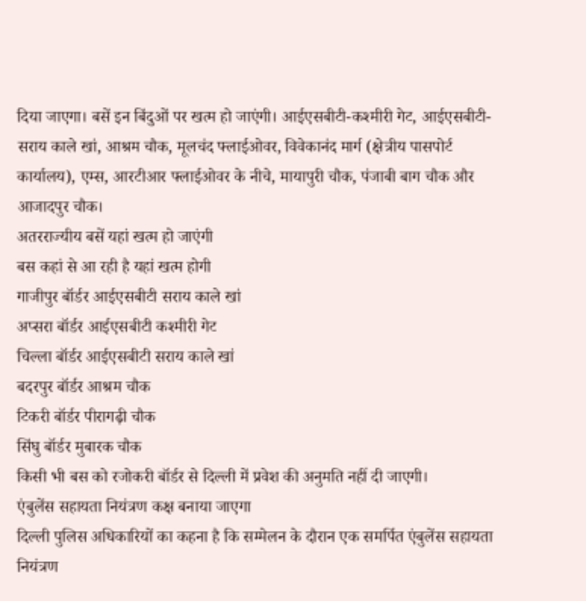दिया जाएगा। बसें इन बिंदुओं पर खत्म हो जाएंगी। आईएसबीटी-कश्मीरी गेट, आईएसबीटी-सराय काले खां, आश्रम चौक, मूलचंद फ्लाईओवर, विवेकानंद मार्ग (क्षेत्रीय पासपोर्ट कार्यालय), एम्स, आरटीआर फ्लाईओवर के नीचे, मायापुरी चौक, पंजाबी बाग चौक और आजादपुर चौक।
अतरराज्यीय बसें यहां खत्म हो जाएंगी
बस कहां से आ रही है यहां खत्म होगी
गाजीपुर बॉर्डर आईएसबीटी सराय काले खां
अप्सरा बॉर्डर आईएसबीटी कश्मीरी गेट
चिल्ला बॉर्डर आईएसबीटी सराय काले खां
बदरपुर बॉर्डर आश्रम चौक
टिकरी बॉर्डर पीरागढ़ी चौक
सिंघु बॉर्डर मुबारक चौक
किसी भी बस को रजोकरी बॉर्डर से दिल्ली में प्रवेश की अनुमति नहीं दी जाएगी।
एंबुलेंस सहायता नियंत्रण कक्ष बनाया जाएगा
दिल्ली पुलिस अधिकारियों का कहना है कि सम्मेलन के दौरान एक समर्पित एंबुलेंस सहायता नियंत्रण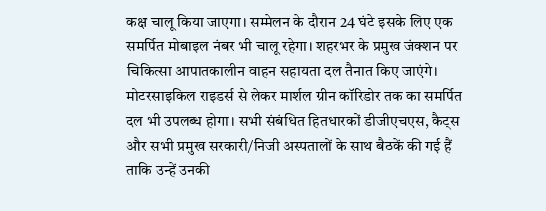कक्ष चालू किया जाएगा। सम्मेलन के दौरान 24 घंटे इसके लिए एक समर्पित मोबाइल नंबर भी चालू रहेगा। शहरभर के प्रमुख जंक्शन पर चिकित्सा आपातकालीन वाहन सहायता दल तैनात किए जाएंगे। मोटरसाइकिल राइडर्स से लेकर मार्शल ग्रीन कॉरिडोर तक का समर्पित दल भी उपलब्ध होगा। सभी संबंधित हितधारकों डीजीएचएस, कैट्स और सभी प्रमुख सरकारी/निजी अस्पतालों के साथ बैठकें की गई हैं ताकि उन्हें उनकी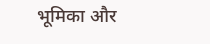भूमिका और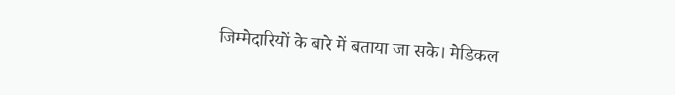जिम्मेदारियों के बारे में बताया जा सके। मेडिकल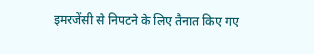इमरजेंसी से निपटने के लिए तैनात किए गए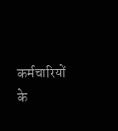कर्मचारियों के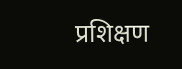प्रशिक्षण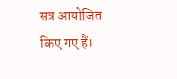सत्र आयोजित किए गए हैं।